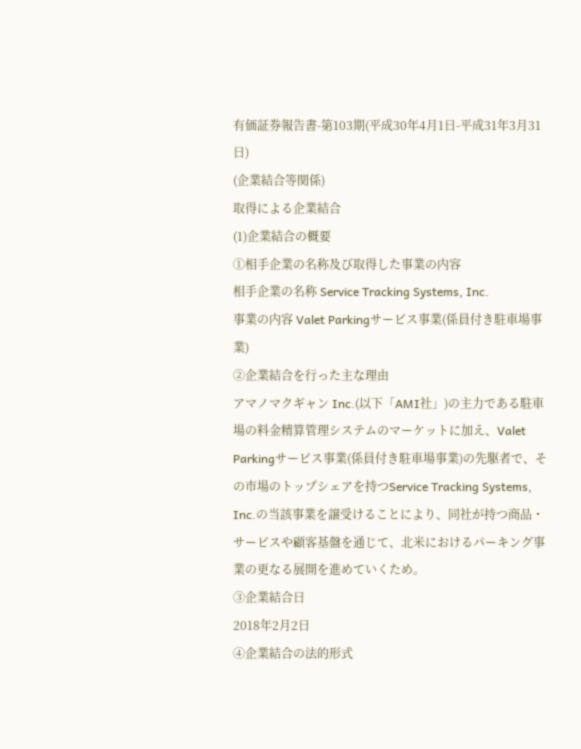有価証券報告書-第103期(平成30年4月1日-平成31年3月31日)
(企業結合等関係)
取得による企業結合
(1)企業結合の概要
①相手企業の名称及び取得した事業の内容
相手企業の名称 Service Tracking Systems, Inc.
事業の内容 Valet Parkingサービス事業(係員付き駐車場事業)
②企業結合を行った主な理由
アマノマクギャン Inc.(以下「AMI社」)の主力である駐車場の料金精算管理システムのマーケットに加え、Valet Parkingサービス事業(係員付き駐車場事業)の先駆者で、その市場のトップシェアを持つService Tracking Systems, Inc.の当該事業を譲受けることにより、同社が持つ商品・サービスや顧客基盤を通じて、北米におけるパーキング事業の更なる展開を進めていくため。
③企業結合日
2018年2月2日
④企業結合の法的形式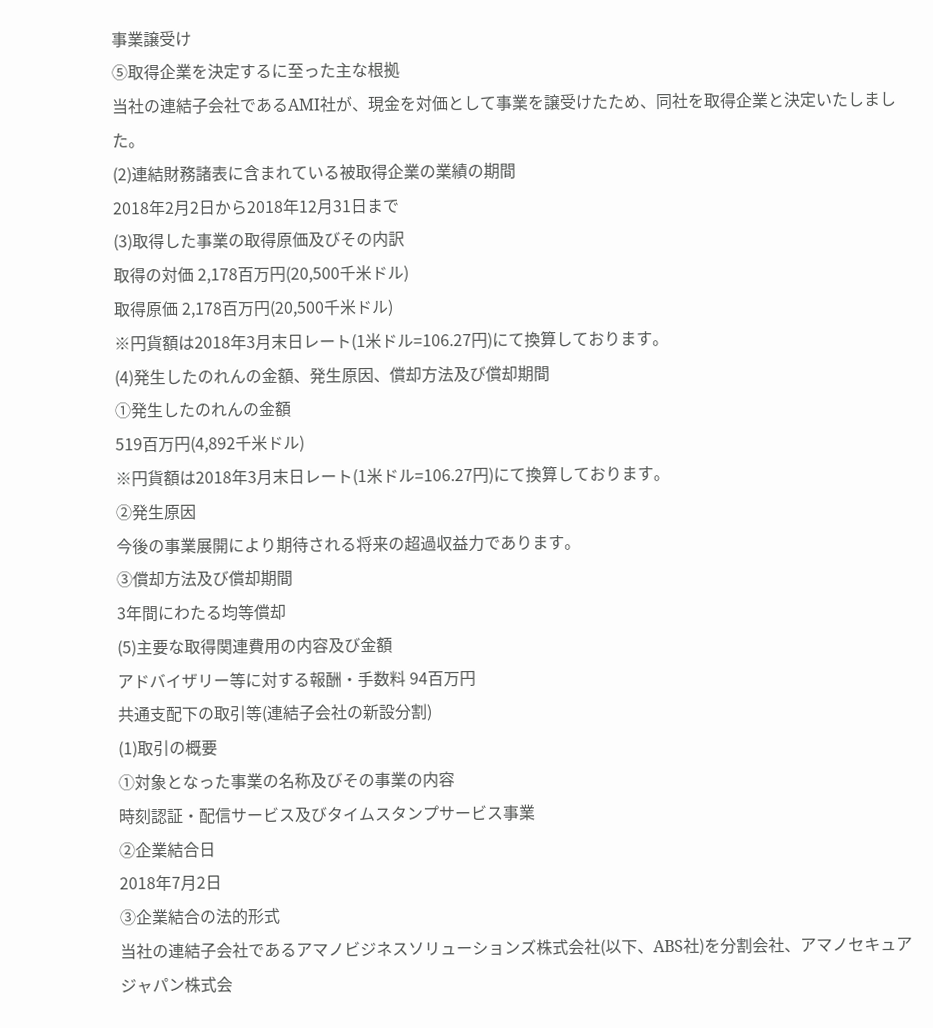事業譲受け
⑤取得企業を決定するに至った主な根拠
当社の連結子会社であるAMI社が、現金を対価として事業を譲受けたため、同社を取得企業と決定いたしました。
(2)連結財務諸表に含まれている被取得企業の業績の期間
2018年2月2日から2018年12月31日まで
(3)取得した事業の取得原価及びその内訳
取得の対価 2,178百万円(20,500千米ドル)
取得原価 2,178百万円(20,500千米ドル)
※円貨額は2018年3月末日レート(1米ドル=106.27円)にて換算しております。
(4)発生したのれんの金額、発生原因、償却方法及び償却期間
①発生したのれんの金額
519百万円(4,892千米ドル)
※円貨額は2018年3月末日レート(1米ドル=106.27円)にて換算しております。
②発生原因
今後の事業展開により期待される将来の超過収益力であります。
③償却方法及び償却期間
3年間にわたる均等償却
(5)主要な取得関連費用の内容及び金額
アドバイザリー等に対する報酬・手数料 94百万円
共通支配下の取引等(連結子会社の新設分割)
(1)取引の概要
①対象となった事業の名称及びその事業の内容
時刻認証・配信サービス及びタイムスタンプサービス事業
②企業結合日
2018年7月2日
③企業結合の法的形式
当社の連結子会社であるアマノビジネスソリューションズ株式会社(以下、ABS社)を分割会社、アマノセキュアジャパン株式会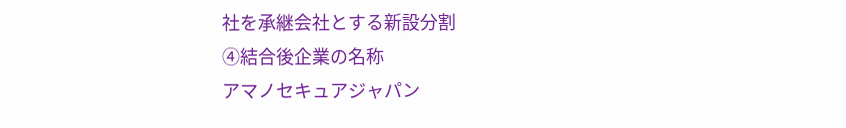社を承継会社とする新設分割
④結合後企業の名称
アマノセキュアジャパン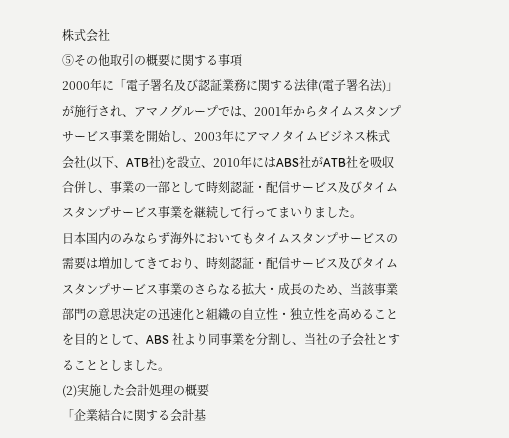株式会社
⑤その他取引の概要に関する事項
2000年に「電子署名及び認証業務に関する法律(電子署名法)」が施行され、アマノグループでは、2001年からタイムスタンプサービス事業を開始し、2003年にアマノタイムビジネス株式会社(以下、ATB社)を設立、2010年にはABS社がATB社を吸収合併し、事業の一部として時刻認証・配信サービス及びタイムスタンプサービス事業を継続して行ってまいりました。
日本国内のみならず海外においてもタイムスタンプサービスの需要は増加してきており、時刻認証・配信サービス及びタイムスタンプサービス事業のさらなる拡大・成長のため、当該事業部門の意思決定の迅速化と組織の自立性・独立性を高めることを目的として、ABS 社より同事業を分割し、当社の子会社とすることとしました。
(2)実施した会計処理の概要
「企業結合に関する会計基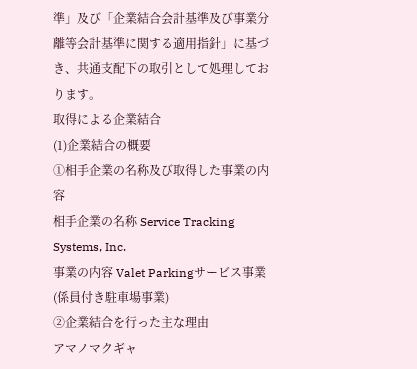準」及び「企業結合会計基準及び事業分離等会計基準に関する適用指針」に基づき、共通支配下の取引として処理しております。
取得による企業結合
(1)企業結合の概要
①相手企業の名称及び取得した事業の内容
相手企業の名称 Service Tracking Systems, Inc.
事業の内容 Valet Parkingサービス事業(係員付き駐車場事業)
②企業結合を行った主な理由
アマノマクギャ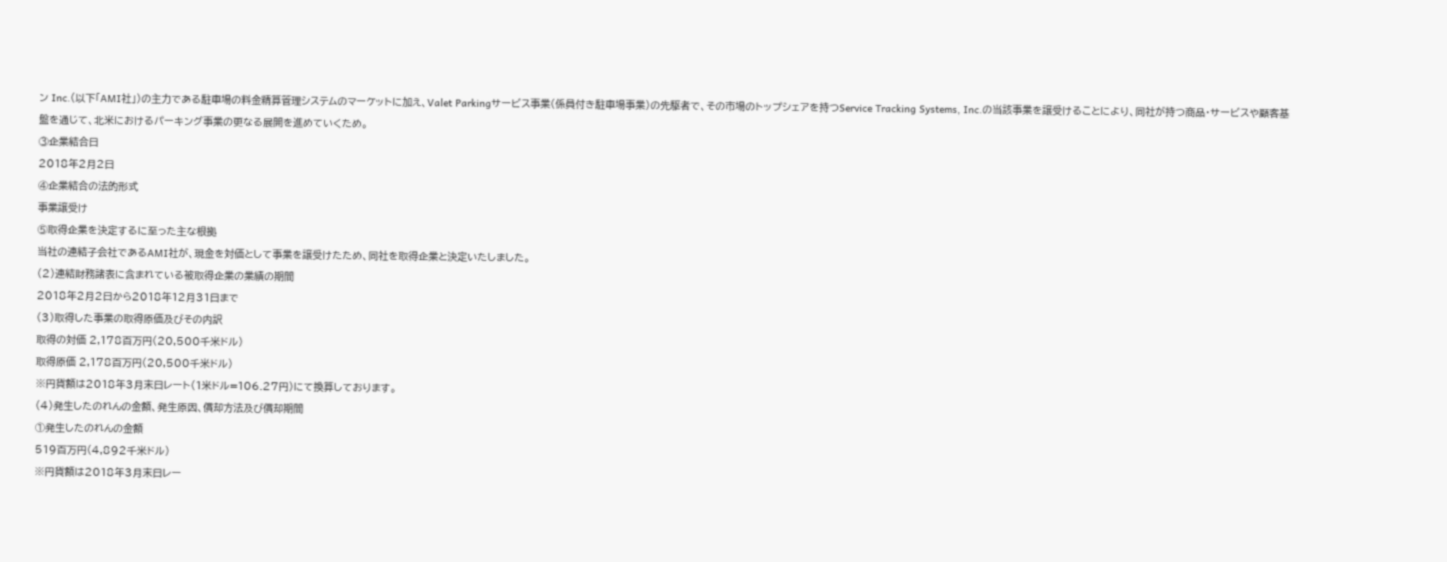ン Inc.(以下「AMI社」)の主力である駐車場の料金精算管理システムのマーケットに加え、Valet Parkingサービス事業(係員付き駐車場事業)の先駆者で、その市場のトップシェアを持つService Tracking Systems, Inc.の当該事業を譲受けることにより、同社が持つ商品・サービスや顧客基盤を通じて、北米におけるパーキング事業の更なる展開を進めていくため。
③企業結合日
2018年2月2日
④企業結合の法的形式
事業譲受け
⑤取得企業を決定するに至った主な根拠
当社の連結子会社であるAMI社が、現金を対価として事業を譲受けたため、同社を取得企業と決定いたしました。
(2)連結財務諸表に含まれている被取得企業の業績の期間
2018年2月2日から2018年12月31日まで
(3)取得した事業の取得原価及びその内訳
取得の対価 2,178百万円(20,500千米ドル)
取得原価 2,178百万円(20,500千米ドル)
※円貨額は2018年3月末日レート(1米ドル=106.27円)にて換算しております。
(4)発生したのれんの金額、発生原因、償却方法及び償却期間
①発生したのれんの金額
519百万円(4,892千米ドル)
※円貨額は2018年3月末日レー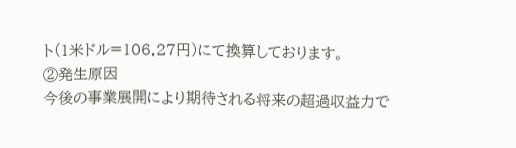ト(1米ドル=106.27円)にて換算しております。
②発生原因
今後の事業展開により期待される将来の超過収益力で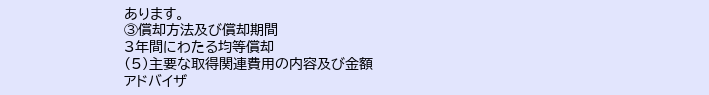あります。
③償却方法及び償却期間
3年間にわたる均等償却
(5)主要な取得関連費用の内容及び金額
アドバイザ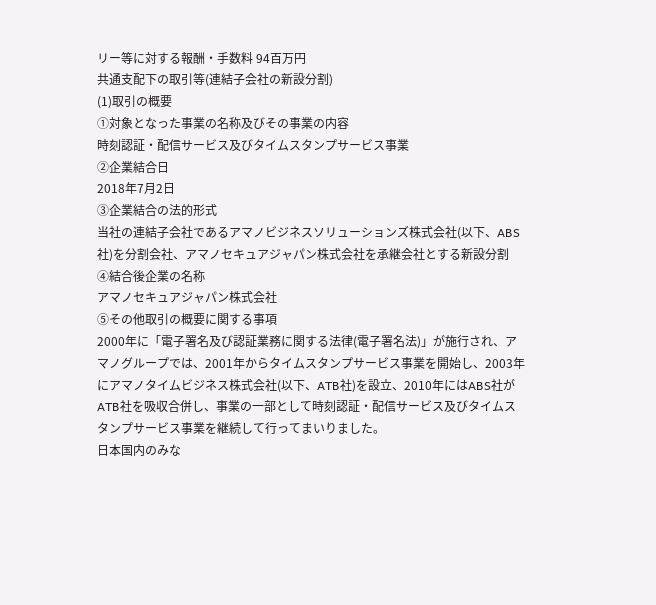リー等に対する報酬・手数料 94百万円
共通支配下の取引等(連結子会社の新設分割)
(1)取引の概要
①対象となった事業の名称及びその事業の内容
時刻認証・配信サービス及びタイムスタンプサービス事業
②企業結合日
2018年7月2日
③企業結合の法的形式
当社の連結子会社であるアマノビジネスソリューションズ株式会社(以下、ABS社)を分割会社、アマノセキュアジャパン株式会社を承継会社とする新設分割
④結合後企業の名称
アマノセキュアジャパン株式会社
⑤その他取引の概要に関する事項
2000年に「電子署名及び認証業務に関する法律(電子署名法)」が施行され、アマノグループでは、2001年からタイムスタンプサービス事業を開始し、2003年にアマノタイムビジネス株式会社(以下、ATB社)を設立、2010年にはABS社がATB社を吸収合併し、事業の一部として時刻認証・配信サービス及びタイムスタンプサービス事業を継続して行ってまいりました。
日本国内のみな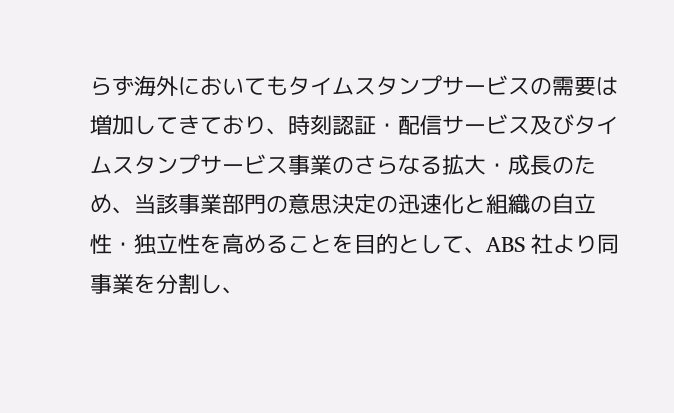らず海外においてもタイムスタンプサービスの需要は増加してきており、時刻認証・配信サービス及びタイムスタンプサービス事業のさらなる拡大・成長のため、当該事業部門の意思決定の迅速化と組織の自立性・独立性を高めることを目的として、ABS 社より同事業を分割し、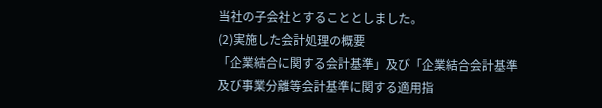当社の子会社とすることとしました。
(2)実施した会計処理の概要
「企業結合に関する会計基準」及び「企業結合会計基準及び事業分離等会計基準に関する適用指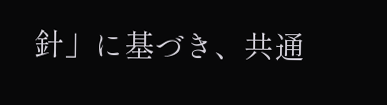針」に基づき、共通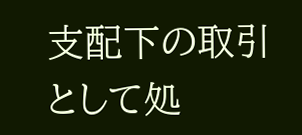支配下の取引として処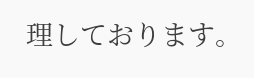理しております。